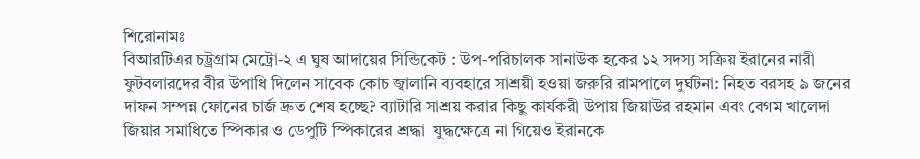শিরোনামঃ
বিআরটিএর চট্ট্রগ্রাম মেট্রো-২ এ ঘুষ আদায়ের সিন্ডিকেট : উপ-পরিচালক সানাউক হকের ১২ সদস্য সক্রিয় ইরানের নারী ফুটবলারদের বীর উপাধি দিলেন সাবেক কোচ জ্বালানি ব্যবহারে সাশ্রয়ী হওয়া জরুরি রামপালে দুর্ঘটনা: নিহত বরসহ ৯ জনের দাফন সম্পন্ন ফোনের চার্জ দ্রুত শেষ হচ্ছে? ব্যাটারি সাশ্রয় করার কিছু কার্যকরী উপায় জিয়াউর রহমান এবং বেগম খালেদা জিয়ার সমাধিতে স্পিকার ও ডেপুটি স্পিকারের শ্রদ্ধা  যুদ্ধক্ষেত্রে না গিয়েও ইরানকে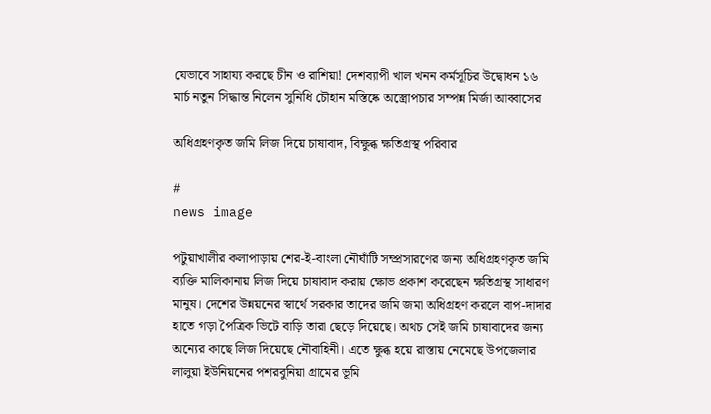যেভাবে সাহায্য করছে চীন ও রাশিয়া! দেশব্যাপী খাল খনন কর্মসূচির উদ্বোধন ১৬ মার্চ নতুন সিদ্ধান্ত নিলেন সুনিধি চৌহান মস্তিষ্কে অস্ত্রোপচার সম্পন্ন মির্জা আব্বাসের

অধিগ্রহণকৃত জমি লিজ দিয়ে চাষাবাদ, বিক্ষুব্ধ ক্ষতিগ্রস্থ পরিবার

#
news image

পটুয়াখালীর কলাপাড়ায় শের-ই-বাংলা নৌঘাঁটি সম্প্রসারণের জন্য অধিগ্রহণকৃত জমি ব্যক্তি মালিকানায় লিজ দিয়ে চাষাবাদ করায় ক্ষোভ প্রকাশ করেছেন ক্ষতিগ্রস্থ সাধারণ মানুষ। দেশের উন্নয়নের স্বার্থে সরকার তাদের জমি জমা অধিগ্রহণ করলে বাপ-দাদার হাতে গড়া পৈত্রিক ভিটে বাড়ি তারা ছেড়ে দিয়েছে। অথচ সেই জমি চাষাবাদের জন্য অন্যের কাছে লিজ দিয়েছে নৌবাহিনী। এতে ক্ষুব্ধ হয়ে রাস্তায় নেমেছে উপজেলার লালুয়া ইউনিয়নের পশরবুনিয়া গ্রামের ভূমি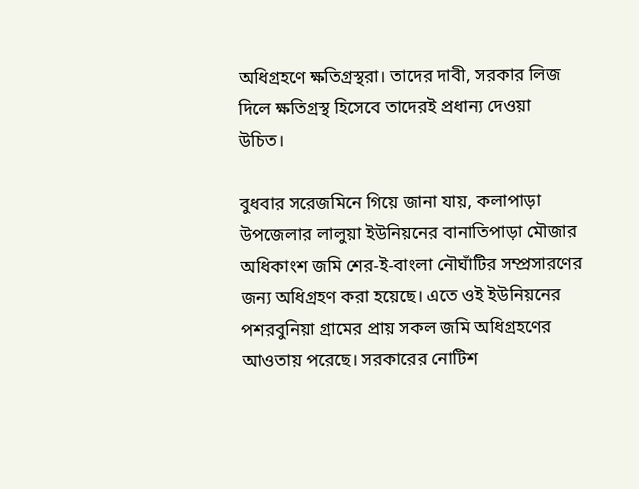অধিগ্রহণে ক্ষতিগ্রস্থরা। তাদের দাবী, সরকার লিজ দিলে ক্ষতিগ্রস্থ হিসেবে তাদেরই প্রধান্য দেওয়া উচিত।

বুধবার সরেজমিনে গিয়ে জানা যায়, কলাপাড়া উপজেলার লালুয়া ইউনিয়নের বানাতিপাড়া মৌজার অধিকাংশ জমি শের-ই-বাংলা নৌঘাঁটির সম্প্রসারণের জন্য অধিগ্রহণ করা হয়েছে। এতে ওই ইউনিয়নের পশরবুনিয়া গ্রামের প্রায় সকল জমি অধিগ্রহণের আওতায় পরেছে। সরকারের নোটিশ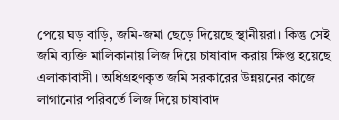পেয়ে ঘড় বাড়ি, জমি-জমা ছেড়ে দিয়েছে স্থানীয়রা। কিন্তু সেই জমি ব্যক্তি মালিকানায় লিজ দিয়ে চাষাবাদ করায় ক্ষিপ্ত হয়েছে এলাকাবাসী। অধিগ্রহণকৃত জমি সরকারের উন্নয়নের কাজে লাগানোর পরিবর্তে লিজ দিয়ে চাষাবাদ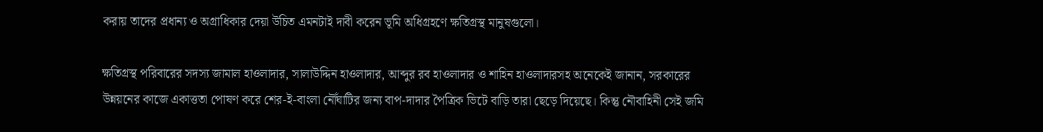করায় তাদের প্রধান্য ও অগ্রাধিকার দেয়া উচিত এমনটাই দাবী করেন ভূমি অধিগ্রহণে ক্ষতিগ্রস্থ মানুষগুলো।

ক্ষতিগ্রস্থ পরিবারের সদস্য জামাল হাওলাদার, সালাউদ্দিন হাওলাদার, আব্দুর রব হাওলাদার ও শাহিন হাওলাদারসহ অনেকেই জানান, সরকারের উন্নয়নের কাজে একাত্ততা পোষণ করে শের-ই-বাংলা নৌঁঘাটির জন্য বাপ-দাদার পৈত্রিক ভিটে বাড়ি তারা ছেড়ে দিয়েছে। কিন্তু নৌবাহিনী সেই জমি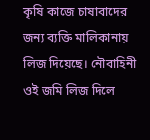কৃষি কাজে চাষাবাদের জন্য ব্যক্তি মালিকানায় লিজ দিয়েছে। নৌবাহিনী ওই জমি লিজ দিলে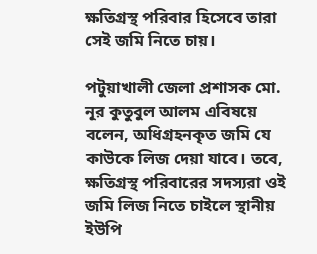ক্ষতিগ্রস্থ পরিবার হিসেবে তারা সেই জমি নিতে চায়।

পটুয়াখালী জেলা প্রশাসক মো. নূর কুতুবুল আলম এবিষয়ে বলেন, অধিগ্রহনকৃত জমি যে কাউকে লিজ দেয়া যাবে। তবে, ক্ষতিগ্রস্থ পরিবারের সদস্যরা ওই জমি লিজ নিতে চাইলে স্থানীয় ইউপি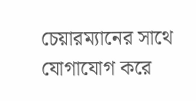চেয়ারম্যানের সাথে যোগাযোগ করে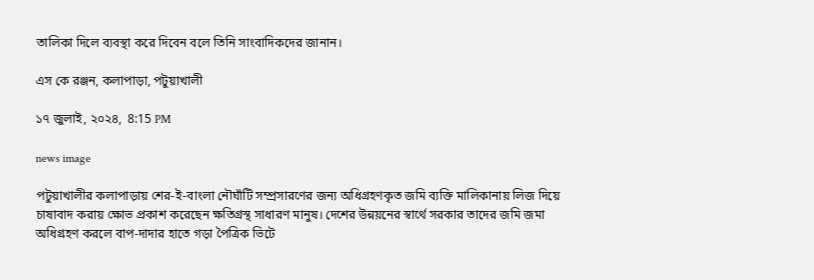তালিকা দিলে ব্যবস্থা করে দিবেন বলে তিনি সাংবাদিকদের জানান।

এস কে রঞ্জন, কলাপাড়া, পটুয়াখালী

১৭ জুলাই, ২০২৪,  8:15 PM

news image

পটুয়াখালীর কলাপাড়ায় শের-ই-বাংলা নৌঘাঁটি সম্প্রসারণের জন্য অধিগ্রহণকৃত জমি ব্যক্তি মালিকানায় লিজ দিয়ে চাষাবাদ করায় ক্ষোভ প্রকাশ করেছেন ক্ষতিগ্রস্থ সাধারণ মানুষ। দেশের উন্নয়নের স্বার্থে সরকার তাদের জমি জমা অধিগ্রহণ করলে বাপ-দাদার হাতে গড়া পৈত্রিক ভিটে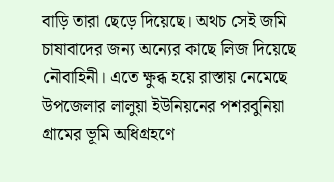বাড়ি তারা ছেড়ে দিয়েছে। অথচ সেই জমি চাষাবাদের জন্য অন্যের কাছে লিজ দিয়েছে নৌবাহিনী। এতে ক্ষুব্ধ হয়ে রাস্তায় নেমেছে উপজেলার লালুয়া ইউনিয়নের পশরবুনিয়া গ্রামের ভূমি অধিগ্রহণে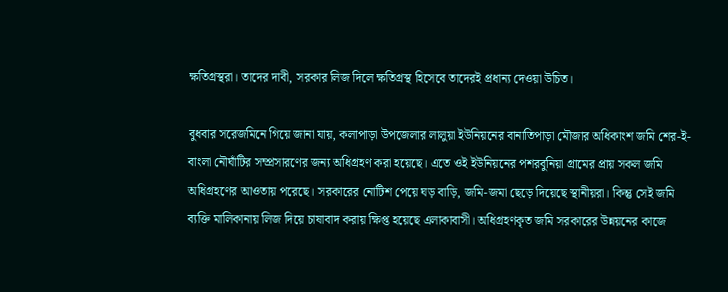ক্ষতিগ্রস্থরা। তাদের দাবী, সরকার লিজ দিলে ক্ষতিগ্রস্থ হিসেবে তাদেরই প্রধান্য দেওয়া উচিত।

বুধবার সরেজমিনে গিয়ে জানা যায়, কলাপাড়া উপজেলার লালুয়া ইউনিয়নের বানাতিপাড়া মৌজার অধিকাংশ জমি শের-ই-বাংলা নৌঘাঁটির সম্প্রসারণের জন্য অধিগ্রহণ করা হয়েছে। এতে ওই ইউনিয়নের পশরবুনিয়া গ্রামের প্রায় সকল জমি অধিগ্রহণের আওতায় পরেছে। সরকারের নোটিশ পেয়ে ঘড় বাড়ি, জমি-জমা ছেড়ে দিয়েছে স্থানীয়রা। কিন্তু সেই জমি ব্যক্তি মালিকানায় লিজ দিয়ে চাষাবাদ করায় ক্ষিপ্ত হয়েছে এলাকাবাসী। অধিগ্রহণকৃত জমি সরকারের উন্নয়নের কাজে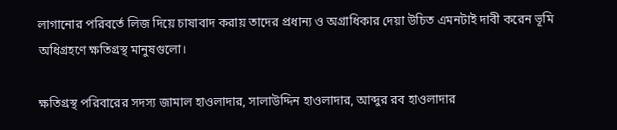লাগানোর পরিবর্তে লিজ দিয়ে চাষাবাদ করায় তাদের প্রধান্য ও অগ্রাধিকার দেয়া উচিত এমনটাই দাবী করেন ভূমি অধিগ্রহণে ক্ষতিগ্রস্থ মানুষগুলো।

ক্ষতিগ্রস্থ পরিবারের সদস্য জামাল হাওলাদার, সালাউদ্দিন হাওলাদার, আব্দুর রব হাওলাদার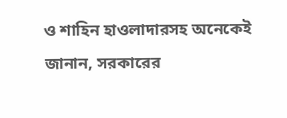ও শাহিন হাওলাদারসহ অনেকেই জানান, সরকারের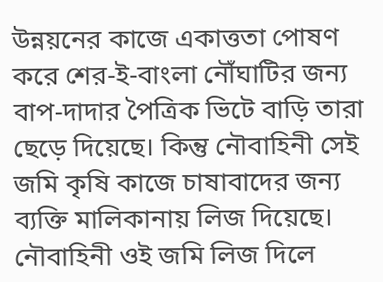উন্নয়নের কাজে একাত্ততা পোষণ করে শের-ই-বাংলা নৌঁঘাটির জন্য বাপ-দাদার পৈত্রিক ভিটে বাড়ি তারা ছেড়ে দিয়েছে। কিন্তু নৌবাহিনী সেই জমি কৃষি কাজে চাষাবাদের জন্য ব্যক্তি মালিকানায় লিজ দিয়েছে। নৌবাহিনী ওই জমি লিজ দিলে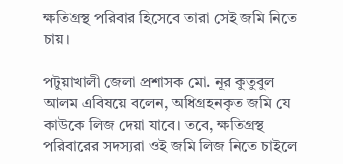ক্ষতিগ্রস্থ পরিবার হিসেবে তারা সেই জমি নিতে চায়।

পটুয়াখালী জেলা প্রশাসক মো. নূর কুতুবুল আলম এবিষয়ে বলেন, অধিগ্রহনকৃত জমি যে কাউকে লিজ দেয়া যাবে। তবে, ক্ষতিগ্রস্থ পরিবারের সদস্যরা ওই জমি লিজ নিতে চাইলে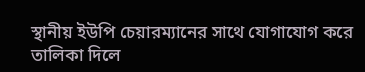স্থানীয় ইউপি চেয়ারম্যানের সাথে যোগাযোগ করে তালিকা দিলে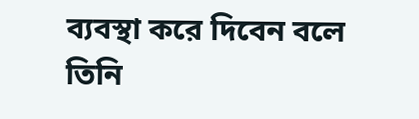ব্যবস্থা করে দিবেন বলে তিনি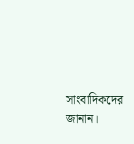সাংবাদিকদের জানান।